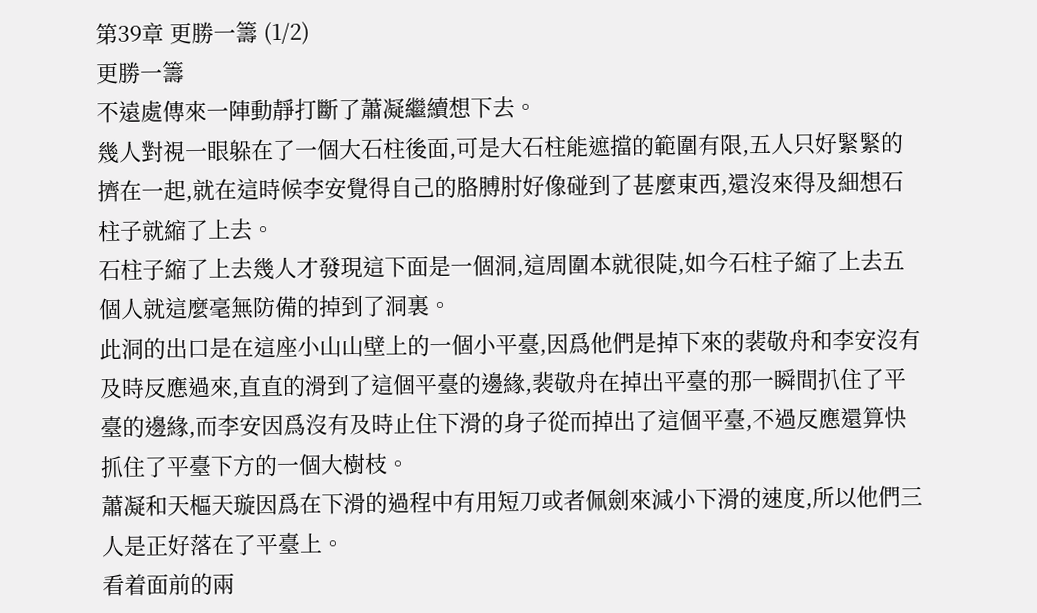第39章 更勝一籌 (1/2)
更勝一籌
不遠處傳來一陣動靜打斷了蕭凝繼續想下去。
幾人對視一眼躲在了一個大石柱後面,可是大石柱能遮擋的範圍有限,五人只好緊緊的擠在一起,就在這時候李安覺得自己的胳膊肘好像碰到了甚麼東西,還沒來得及細想石柱子就縮了上去。
石柱子縮了上去幾人才發現這下面是一個洞,這周圍本就很陡,如今石柱子縮了上去五個人就這麼毫無防備的掉到了洞裏。
此洞的出口是在這座小山山壁上的一個小平臺,因爲他們是掉下來的裴敬舟和李安沒有及時反應過來,直直的滑到了這個平臺的邊緣,裴敬舟在掉出平臺的那一瞬間扒住了平臺的邊緣,而李安因爲沒有及時止住下滑的身子從而掉出了這個平臺,不過反應還算快抓住了平臺下方的一個大樹枝。
蕭凝和天樞天璇因爲在下滑的過程中有用短刀或者佩劍來減小下滑的速度,所以他們三人是正好落在了平臺上。
看着面前的兩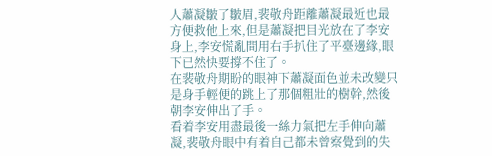人蕭凝皺了皺眉,裴敬舟距離蕭凝最近也最方便救他上來,但是蕭凝把目光放在了李安身上,李安慌亂間用右手扒住了平臺邊緣,眼下已然快要撐不住了。
在裴敬舟期盼的眼神下蕭凝面色並未改變只是身手輕便的跳上了那個粗壯的樹幹,然後朝李安伸出了手。
看着李安用盡最後一絲力氣把左手伸向蕭凝,裴敬舟眼中有着自己都未曾察覺到的失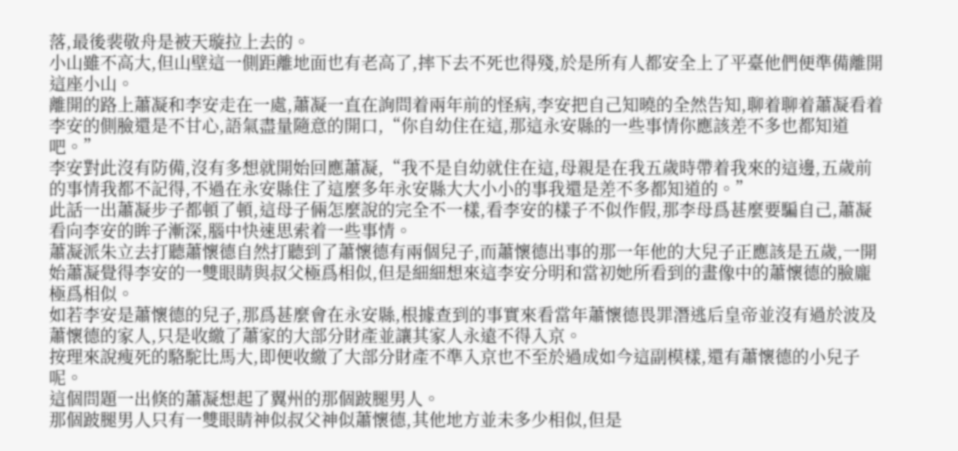落,最後裴敬舟是被天璇拉上去的。
小山雖不高大,但山壁這一側距離地面也有老高了,摔下去不死也得殘,於是所有人都安全上了平臺他們便準備離開這座小山。
離開的路上蕭凝和李安走在一處,蕭凝一直在詢問着兩年前的怪病,李安把自己知曉的全然告知,聊着聊着蕭凝看着李安的側臉還是不甘心,語氣盡量隨意的開口,“你自幼住在這,那這永安縣的一些事情你應該差不多也都知道吧。”
李安對此沒有防備,沒有多想就開始回應蕭凝,“我不是自幼就住在這,母親是在我五歲時帶着我來的這邊,五歲前的事情我都不記得,不過在永安縣住了這麼多年永安縣大大小小的事我還是差不多都知道的。”
此話一出蕭凝步子都頓了頓,這母子倆怎麼說的完全不一樣,看李安的樣子不似作假,那李母爲甚麼要騙自己,蕭凝看向李安的眸子漸深,腦中快速思索着一些事情。
蕭凝派朱立去打聽蕭懷德自然打聽到了蕭懷德有兩個兒子,而蕭懷德出事的那一年他的大兒子正應該是五歲,一開始蕭凝覺得李安的一雙眼睛與叔父極爲相似,但是細細想來這李安分明和當初她所看到的畫像中的蕭懷德的臉龐極爲相似。
如若李安是蕭懷德的兒子,那爲甚麼會在永安縣,根據查到的事實來看當年蕭懷德畏罪潛逃后皇帝並沒有過於波及蕭懷德的家人,只是收繳了蕭家的大部分財產並讓其家人永遠不得入京。
按理來說瘦死的駱駝比馬大,即便收繳了大部分財產不準入京也不至於過成如今這副模樣,還有蕭懷德的小兒子呢。
這個問題一出倏的蕭凝想起了翼州的那個跛腿男人。
那個跛腿男人只有一雙眼睛神似叔父神似蕭懷德,其他地方並未多少相似,但是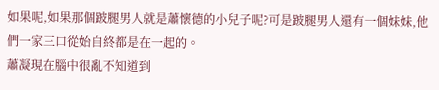如果呢,如果那個跛腿男人就是蕭懷德的小兒子呢?可是跛腿男人還有一個妹妹,他們一家三口從始自終都是在一起的。
蕭凝現在腦中很亂不知道到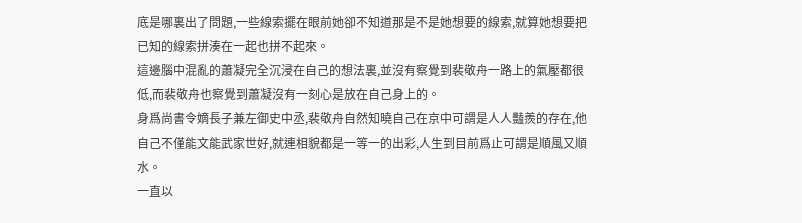底是哪裏出了問題,一些線索擺在眼前她卻不知道那是不是她想要的線索,就算她想要把已知的線索拼湊在一起也拼不起來。
這邊腦中混亂的蕭凝完全沉浸在自己的想法裏,並沒有察覺到裴敬舟一路上的氣壓都很低,而裴敬舟也察覺到蕭凝沒有一刻心是放在自己身上的。
身爲尚書令嫡長子兼左御史中丞,裴敬舟自然知曉自己在京中可謂是人人豔羨的存在,他自己不僅能文能武家世好,就連相貌都是一等一的出彩,人生到目前爲止可謂是順風又順水。
一直以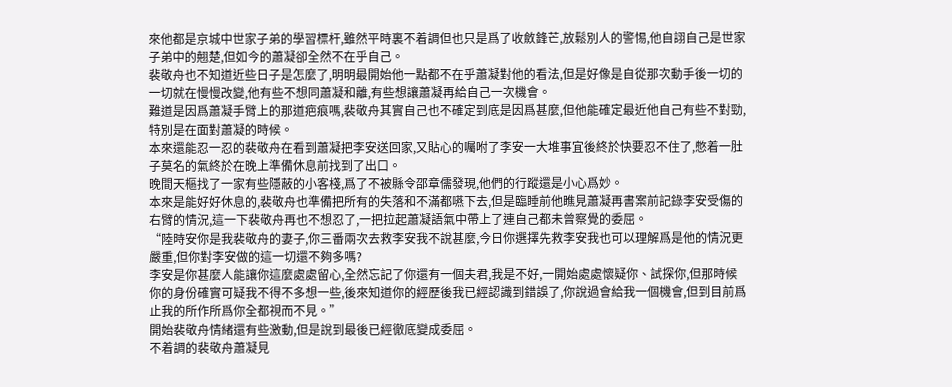來他都是京城中世家子弟的學習標杆,雖然平時裏不着調但也只是爲了收斂鋒芒,放鬆別人的警惕,他自詡自己是世家子弟中的翹楚,但如今的蕭凝卻全然不在乎自己。
裴敬舟也不知道近些日子是怎麼了,明明最開始他一點都不在乎蕭凝對他的看法,但是好像是自從那次動手後一切的一切就在慢慢改變,他有些不想同蕭凝和離,有些想讓蕭凝再給自己一次機會。
難道是因爲蕭凝手臂上的那道疤痕嗎,裴敬舟其實自己也不確定到底是因爲甚麼,但他能確定最近他自己有些不對勁,特別是在面對蕭凝的時候。
本來還能忍一忍的裴敬舟在看到蕭凝把李安送回家,又貼心的囑咐了李安一大堆事宜後終於快要忍不住了,憋着一肚子莫名的氣終於在晚上準備休息前找到了出口。
晚間天樞找了一家有些隱蔽的小客棧,爲了不被縣令邵章儒發現,他們的行蹤還是小心爲妙。
本來是能好好休息的,裴敬舟也準備把所有的失落和不滿都嚥下去,但是臨睡前他瞧見蕭凝再書案前記錄李安受傷的右臂的情況,這一下裴敬舟再也不想忍了,一把拉起蕭凝語氣中帶上了連自己都未曾察覺的委屈。
“陸時安你是我裴敬舟的妻子,你三番兩次去救李安我不說甚麼,今日你選擇先救李安我也可以理解爲是他的情況更嚴重,但你對李安做的這一切還不夠多嗎?
李安是你甚麼人能讓你這麼處處留心,全然忘記了你還有一個夫君,我是不好,一開始處處懷疑你、試探你,但那時候你的身份確實可疑我不得不多想一些,後來知道你的經歷後我已經認識到錯誤了,你說過會給我一個機會,但到目前爲止我的所作所爲你全都視而不見。”
開始裴敬舟情緒還有些激動,但是說到最後已經徹底變成委屈。
不着調的裴敬舟蕭凝見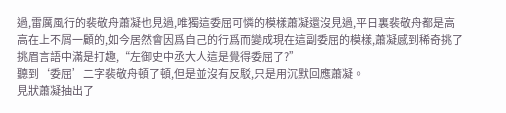過,雷厲風行的裴敬舟蕭凝也見過,唯獨這委屈可憐的模樣蕭凝還沒見過,平日裏裴敬舟都是高高在上不屑一顧的,如今居然會因爲自己的行爲而變成現在這副委屈的模樣,蕭凝感到稀奇挑了挑眉言語中滿是打趣,“左御史中丞大人這是覺得委屈了?”
聽到‘委屈’二字裴敬舟頓了頓,但是並沒有反駁,只是用沉默回應蕭凝。
見狀蕭凝抽出了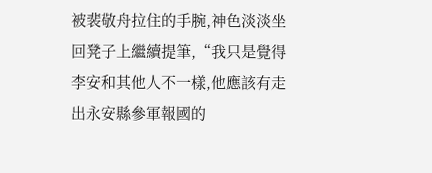被裴敬舟拉住的手腕,神色淡淡坐回凳子上繼續提筆,“我只是覺得李安和其他人不一樣,他應該有走出永安縣參軍報國的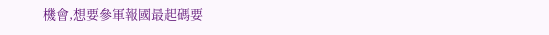機會,想要參軍報國最起碼要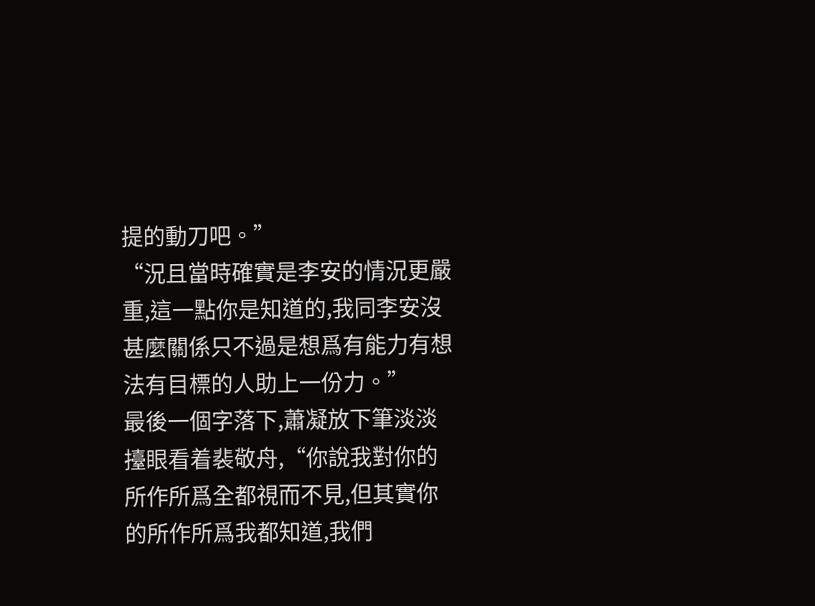提的動刀吧。”
“況且當時確實是李安的情況更嚴重,這一點你是知道的,我同李安沒甚麼關係只不過是想爲有能力有想法有目標的人助上一份力。”
最後一個字落下,蕭凝放下筆淡淡擡眼看着裴敬舟,“你說我對你的所作所爲全都視而不見,但其實你的所作所爲我都知道,我們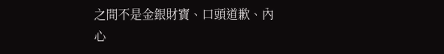之間不是金銀財寶、口頭道歉、內心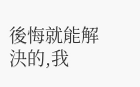後悔就能解決的,我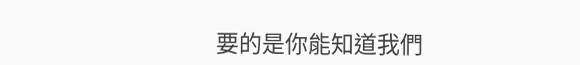要的是你能知道我們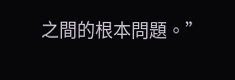之間的根本問題。”